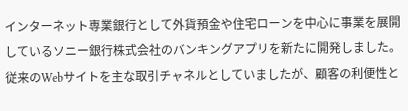インターネット専業銀行として外貨預金や住宅ローンを中心に事業を展開しているソニー銀行株式会社のバンキングアプリを新たに開発しました。従来のWebサイトを主な取引チャネルとしていましたが、顧客の利便性と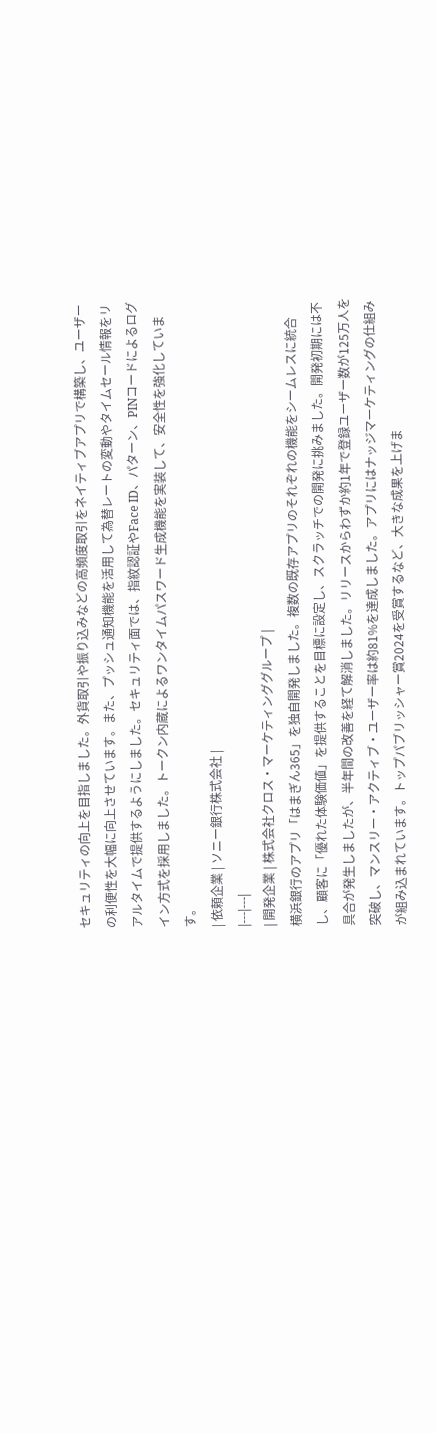セキュリティの向上を目指しました。外貨取引や振り込みなどの高頻度取引をネイティブアプリで構築し、ユーザーの利便性を大幅に向上させています。また、プッシュ通知機能を活用して為替レートの変動やタイムセール情報をリアルタイムで提供するようにしました。セキュリティ面では、指紋認証やFace ID、パターン、PINコードによるログイン方式を採用しました。トークン内蔵によるワンタイムパスワード生成機能を実装して、安全性を強化しています。
| 依頼企業 | ソニー銀行株式会社 |
|---|---|
| 開発企業 | 株式会社クロス・マーケティンググループ |
横浜銀行のアプリ「はまぎん365」を独自開発しました。複数の既存アプリのそれぞれの機能をシームレスに統合し、顧客に「優れた体験価値」を提供することを目標に設定し、スクラッチでの開発に挑みました。開発初期には不具合が発生しましたが、半年間の改善を経て解消しました。リリースからわずか約1年で登録ユーザー数が125万人を突破し、マンスリー・アクティブ・ユーザー率は約81%を達成しました。アプリにはナッジマーケティングの仕組みが組み込まれています。トップパブリッシャー賞2024を受賞するなど、大きな成果を上げま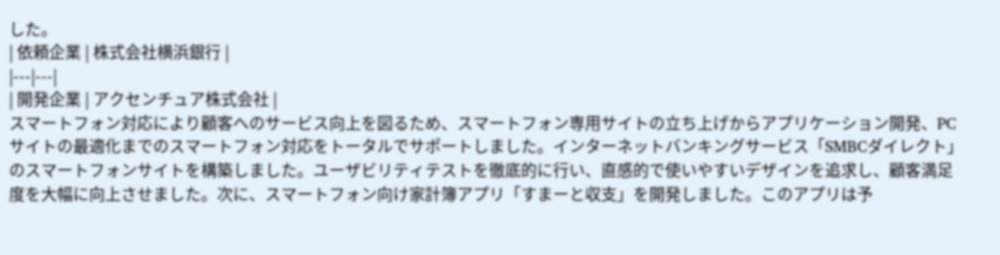した。
| 依頼企業 | 株式会社横浜銀行 |
|---|---|
| 開発企業 | アクセンチュア株式会社 |
スマートフォン対応により顧客へのサービス向上を図るため、スマートフォン専用サイトの立ち上げからアプリケーション開発、PCサイトの最適化までのスマートフォン対応をトータルでサポートしました。インターネットバンキングサービス「SMBCダイレクト」のスマートフォンサイトを構築しました。ユーザビリティテストを徹底的に行い、直感的で使いやすいデザインを追求し、顧客満足度を大幅に向上させました。次に、スマートフォン向け家計簿アプリ「すまーと収支」を開発しました。このアプリは予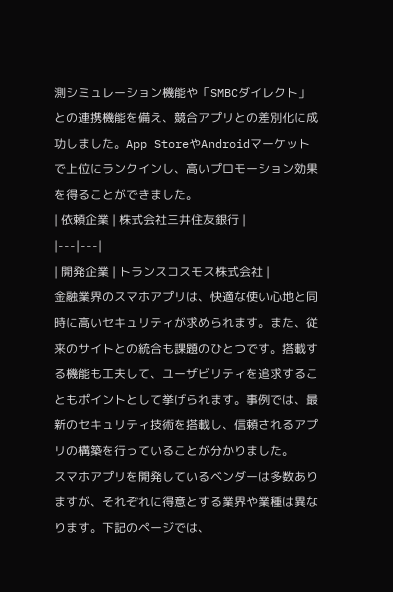測シミュレーション機能や「SMBCダイレクト」との連携機能を備え、競合アプリとの差別化に成功しました。App StoreやAndroidマーケットで上位にランクインし、高いプロモーション効果を得ることができました。
| 依頼企業 | 株式会社三井住友銀行 |
|---|---|
| 開発企業 | トランスコスモス株式会社 |
金融業界のスマホアプリは、快適な使い心地と同時に高いセキュリティが求められます。また、従来のサイトとの統合も課題のひとつです。搭載する機能も工夫して、ユーザビリティを追求することもポイントとして挙げられます。事例では、最新のセキュリティ技術を搭載し、信頼されるアプリの構築を行っていることが分かりました。
スマホアプリを開発しているベンダーは多数ありますが、それぞれに得意とする業界や業種は異なります。下記のページでは、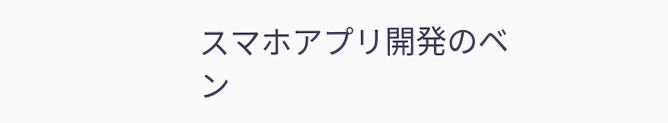スマホアプリ開発のベン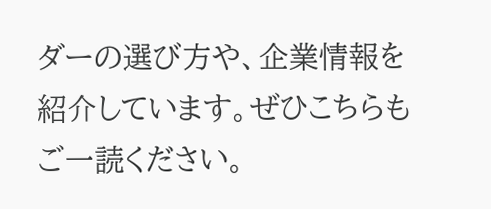ダーの選び方や、企業情報を紹介しています。ぜひこちらもご一読ください。